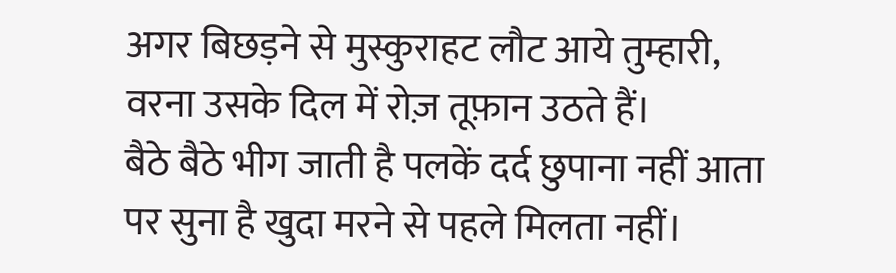अगर बिछड़ने से मुस्कुराहट लौट आये तुम्हारी,
वरना उसके दिल में रोज़ तूफ़ान उठते हैं।
बैठे बैठे भीग जाती है पलकें दर्द छुपाना नहीं आता
पर सुना है खुदा मरने से पहले मिलता नहीं।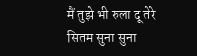मैं तुझे भी रुला दू तेरे सितम सुना सुना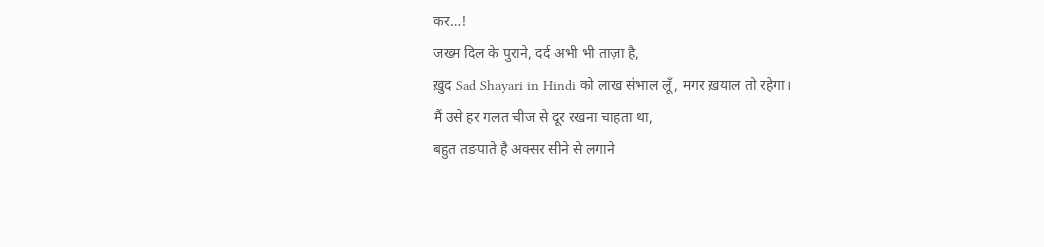कर…!
जख्म दिल के पुराने, दर्द अभी भी ताज़ा है,
ख़ुद Sad Shayari in Hindi को लाख संभाल लूँ, मगर ख़याल तो रहेगा।
मैं उसे हर गलत चीज से दूर रखना चाहता था,
बहुत तङपाते है अक्सर सीने से लगाने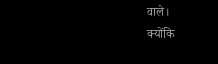वाले।
क्योंकि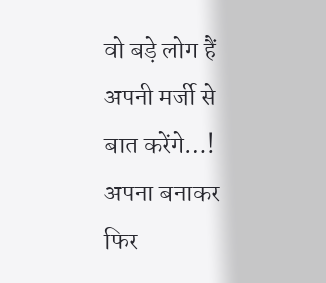वो बड़े लोग हैं अपनी मर्जी से बात करेंगे…!
अपना बनाकर फिर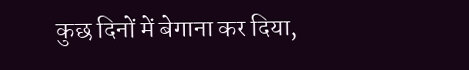कुछ दिनों में बेगाना कर दिया,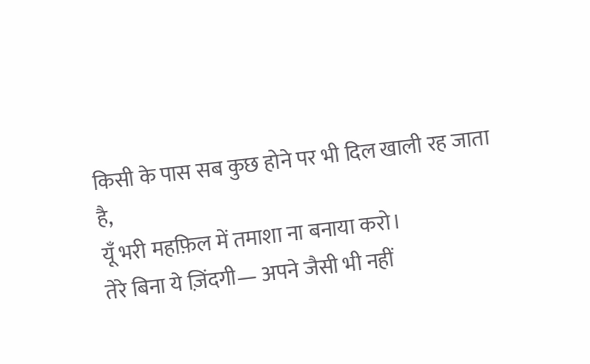किसी के पास सब कुछ होने पर भी दिल खाली रह जाता है,
यूँ भरी महफ़िल में तमाशा ना बनाया करो।
तेरे बिना ये ज़िंदगी— अपने जैसी भी नहीं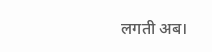लगती अब।